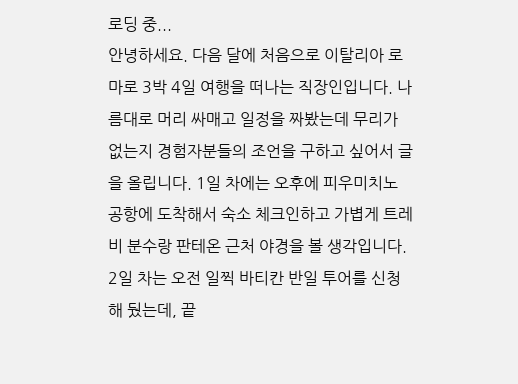로딩 중...
안녕하세요. 다음 달에 처음으로 이탈리아 로마로 3박 4일 여행을 떠나는 직장인입니다. 나름대로 머리 싸매고 일정을 짜봤는데 무리가 없는지 경험자분들의 조언을 구하고 싶어서 글을 올립니다. 1일 차에는 오후에 피우미치노 공항에 도착해서 숙소 체크인하고 가볍게 트레비 분수랑 판테온 근처 야경을 볼 생각입니다. 2일 차는 오전 일찍 바티칸 반일 투어를 신청해 뒀는데, 끝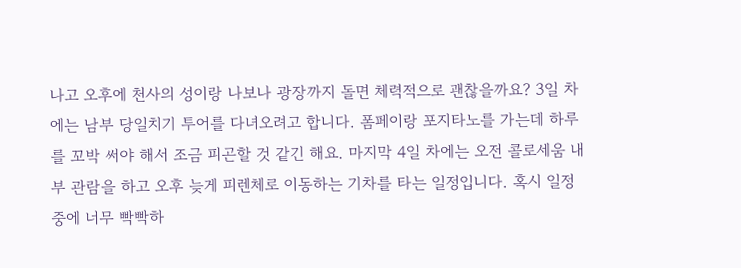나고 오후에 천사의 성이랑 나보나 광장까지 돌면 체력적으로 괜찮을까요? 3일 차에는 남부 당일치기 투어를 다녀오려고 합니다. 폼페이랑 포지타노를 가는데 하루를 꼬박 써야 해서 조금 피곤할 것 같긴 해요. 마지막 4일 차에는 오전 콜로세움 내부 관람을 하고 오후 늦게 피렌체로 이동하는 기차를 타는 일정입니다. 혹시 일정 중에 너무 빡빡하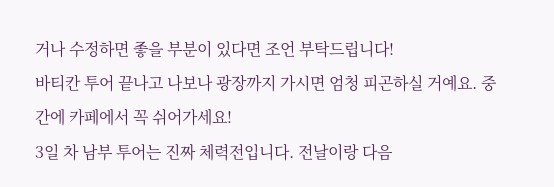거나 수정하면 좋을 부분이 있다면 조언 부탁드립니다!
바티칸 투어 끝나고 나보나 광장까지 가시면 엄청 피곤하실 거예요. 중간에 카페에서 꼭 쉬어가세요!
3일 차 남부 투어는 진짜 체력전입니다. 전날이랑 다음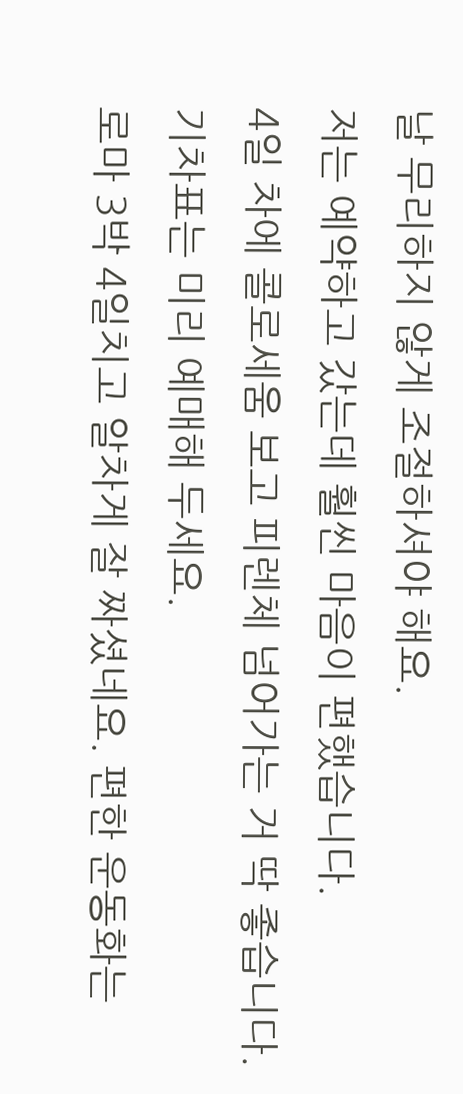날 무리하지 않게 조절하셔야 해요.
저는 예약하고 갔는데 훨씬 마음이 편했습니다.
4일 차에 콜로세움 보고 피렌체 넘어가는 거 딱 좋습니다. 기차표는 미리 예매해 두세요.
로마 3박 4일치고 알차게 잘 짜셨네요. 편한 운동화는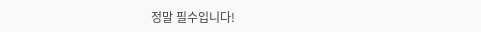정말 필수입니다!